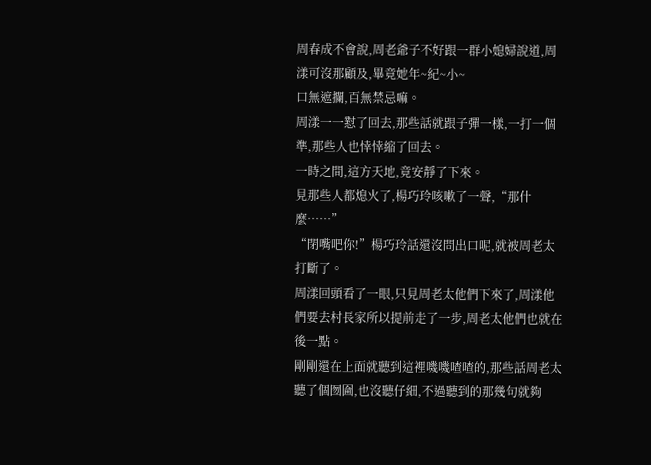周春成不會說,周老爺子不好跟一群小媳婦說道,周漾可沒那顧及,畢竟她年~紀~小~
口無遮攔,百無禁忌嘛。
周漾一一懟了回去,那些話就跟子彈一樣,一打一個準,那些人也悻悻縮了回去。
一時之間,這方天地,竟安靜了下來。
見那些人都熄火了,楊巧玲咳嗽了一聲,“那什麼……”
“閉嘴吧你!”楊巧玲話還沒問出口呢,就被周老太打斷了。
周漾回頭看了一眼,只見周老太他們下來了,周漾他們要去村長家所以提前走了一步,周老太他們也就在後一點。
剛剛還在上面就聽到這裡嘰嘰喳喳的,那些話周老太聽了個囫圇,也沒聽仔細,不過聽到的那幾句就夠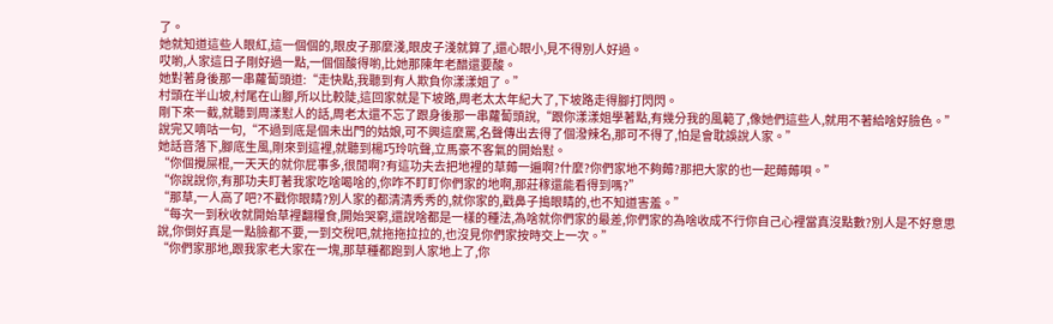了。
她就知道這些人眼紅,這一個個的,眼皮子那麼淺,眼皮子淺就算了,還心眼小,見不得別人好過。
哎喲,人家這日子剛好過一點,一個個酸得喲,比她那陳年老醋還要酸。
她對著身後那一串蘿蔔頭道:“走快點,我聽到有人欺負你漾漾姐了。”
村頭在半山坡,村尾在山腳,所以比較陡,這回家就是下坡路,周老太太年紀大了,下坡路走得腳打閃閃。
剛下來一截,就聽到周漾懟人的話,周老太還不忘了跟身後那一串蘿蔔頭說,“跟你漾漾姐學著點,有幾分我的風範了,像她們這些人,就用不著給啥好臉色。”
說完又嘀咕一句,“不過到底是個未出門的姑娘,可不興這麼罵,名聲傳出去得了個潑辣名,那可不得了,怕是會耽誤說人家。”
她話音落下,腳底生風,剛來到這裡,就聽到楊巧玲吭聲,立馬豪不客氣的開始懟。
“你個攪屎棍,一天天的就你屁事多,很閒啊?有這功夫去把地裡的草薅一遍啊?什麼?你們家地不夠薅?那把大家的也一起薅薅唄。”
“你說說你,有那功夫盯著我家吃啥喝啥的,你咋不盯盯你們家的地啊,那莊稼還能看得到嗎?”
“那草,一人高了吧?不戳你眼睛?別人家的都清清秀秀的,就你家的,戳鼻子搗眼睛的,也不知道害羞。”
“每次一到秋收就開始草裡翻糧食,開始哭窮,還說啥都是一樣的種法,為啥就你們家的最差,你們家的為啥收成不行你自己心裡當真沒點數?別人是不好意思說,你倒好真是一點臉都不要,一到交稅吧,就拖拖拉拉的,也沒見你們家按時交上一次。”
“你們家那地,跟我家老大家在一塊,那草種都跑到人家地上了,你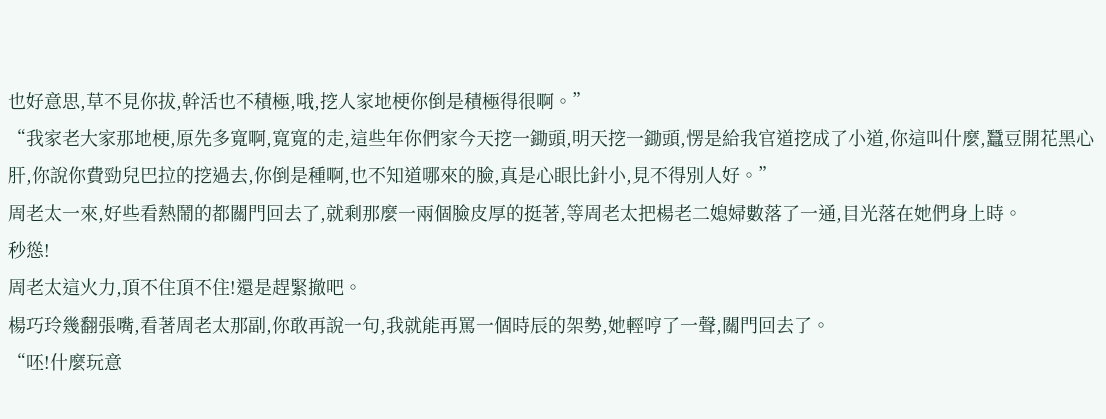也好意思,草不見你拔,幹活也不積極,哦,挖人家地梗你倒是積極得很啊。”
“我家老大家那地梗,原先多寬啊,寬寬的走,這些年你們家今天挖一鋤頭,明天挖一鋤頭,愣是給我官道挖成了小道,你這叫什麼,蠶豆開花黑心肝,你說你費勁兒巴拉的挖過去,你倒是種啊,也不知道哪來的臉,真是心眼比針小,見不得別人好。”
周老太一來,好些看熱鬧的都關門回去了,就剩那麼一兩個臉皮厚的挺著,等周老太把楊老二媳婦數落了一通,目光落在她們身上時。
秒慫!
周老太這火力,頂不住頂不住!還是趕緊撤吧。
楊巧玲幾翻張嘴,看著周老太那副,你敢再說一句,我就能再罵一個時辰的架勢,她輕哼了一聲,關門回去了。
“呸!什麼玩意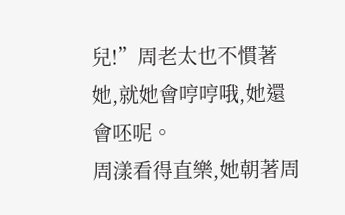兒!”周老太也不慣著她,就她會哼哼哦,她還會呸呢。
周漾看得直樂,她朝著周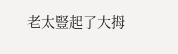老太豎起了大拇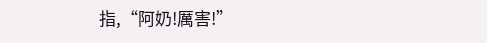指,“阿奶!厲害!”